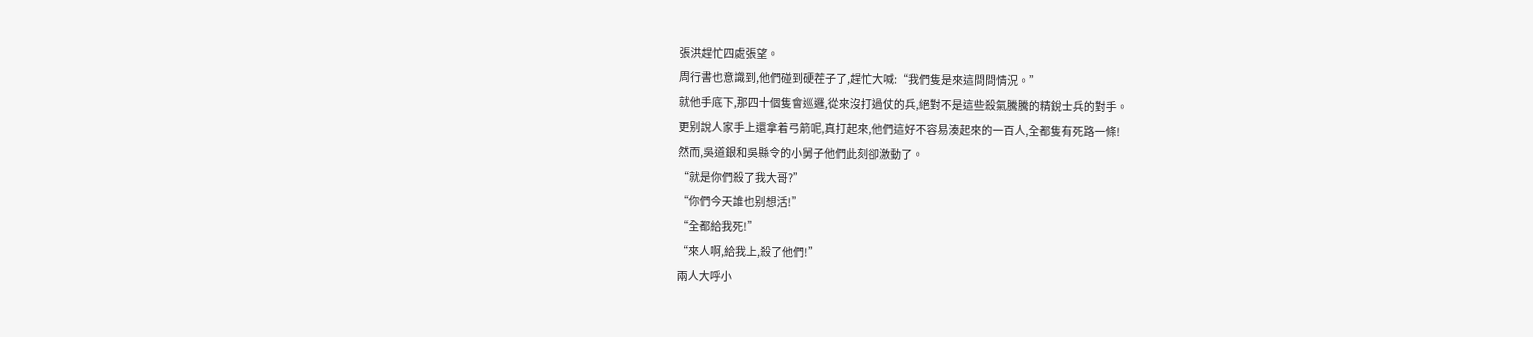張洪趕忙四處張望。
周行書也意識到,他們碰到硬茬子了,趕忙大喊:“我們隻是來這問問情況。”
就他手底下,那四十個隻會巡邏,從來沒打過仗的兵,絕對不是這些殺氣騰騰的精銳士兵的對手。
更别說人家手上還拿着弓箭呢,真打起來,他們這好不容易湊起來的一百人,全都隻有死路一條!
然而,吳道銀和吳縣令的小舅子他們此刻卻激動了。
“就是你們殺了我大哥?”
“你們今天誰也别想活!”
“全都給我死!”
“來人啊,給我上,殺了他們!”
兩人大呼小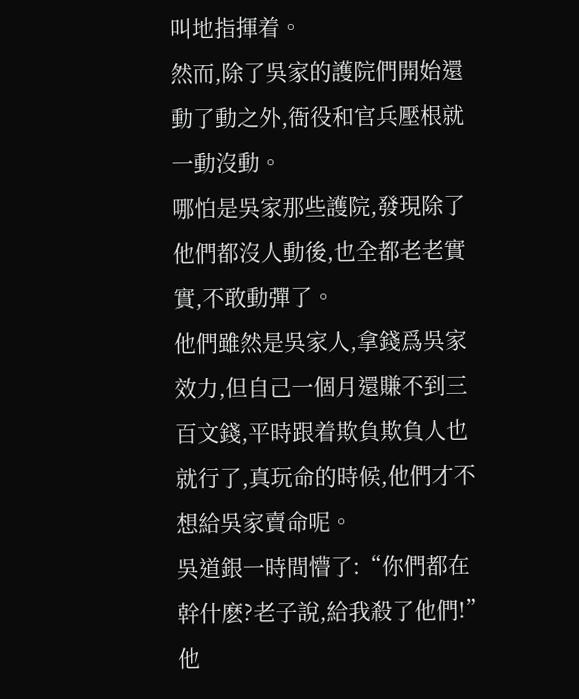叫地指揮着。
然而,除了吳家的護院們開始還動了動之外,衙役和官兵壓根就一動沒動。
哪怕是吳家那些護院,發現除了他們都沒人動後,也全都老老實實,不敢動彈了。
他們雖然是吳家人,拿錢爲吳家效力,但自己一個月還賺不到三百文錢,平時跟着欺負欺負人也就行了,真玩命的時候,他們才不想給吳家賣命呢。
吳道銀一時間懵了:“你們都在幹什麽?老子說,給我殺了他們!”
他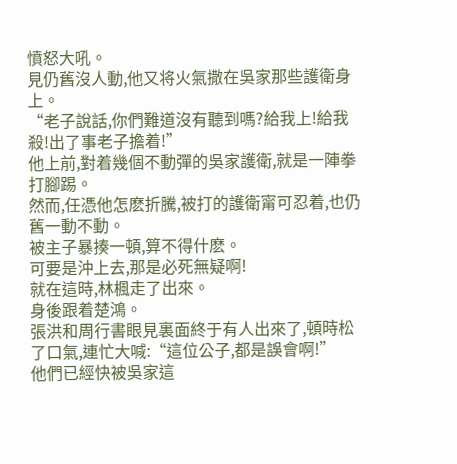憤怒大吼。
見仍舊沒人動,他又将火氣撒在吳家那些護衛身上。
“老子說話,你們難道沒有聽到嗎?給我上!給我殺!出了事老子擔着!”
他上前,對着幾個不動彈的吳家護衛,就是一陣拳打腳踢。
然而,任憑他怎麽折騰,被打的護衛甯可忍着,也仍舊一動不動。
被主子暴揍一頓,算不得什麽。
可要是沖上去,那是必死無疑啊!
就在這時,林楓走了出來。
身後跟着楚鴻。
張洪和周行書眼見裏面終于有人出來了,頓時松了口氣,連忙大喊:“這位公子,都是誤會啊!”
他們已經快被吳家這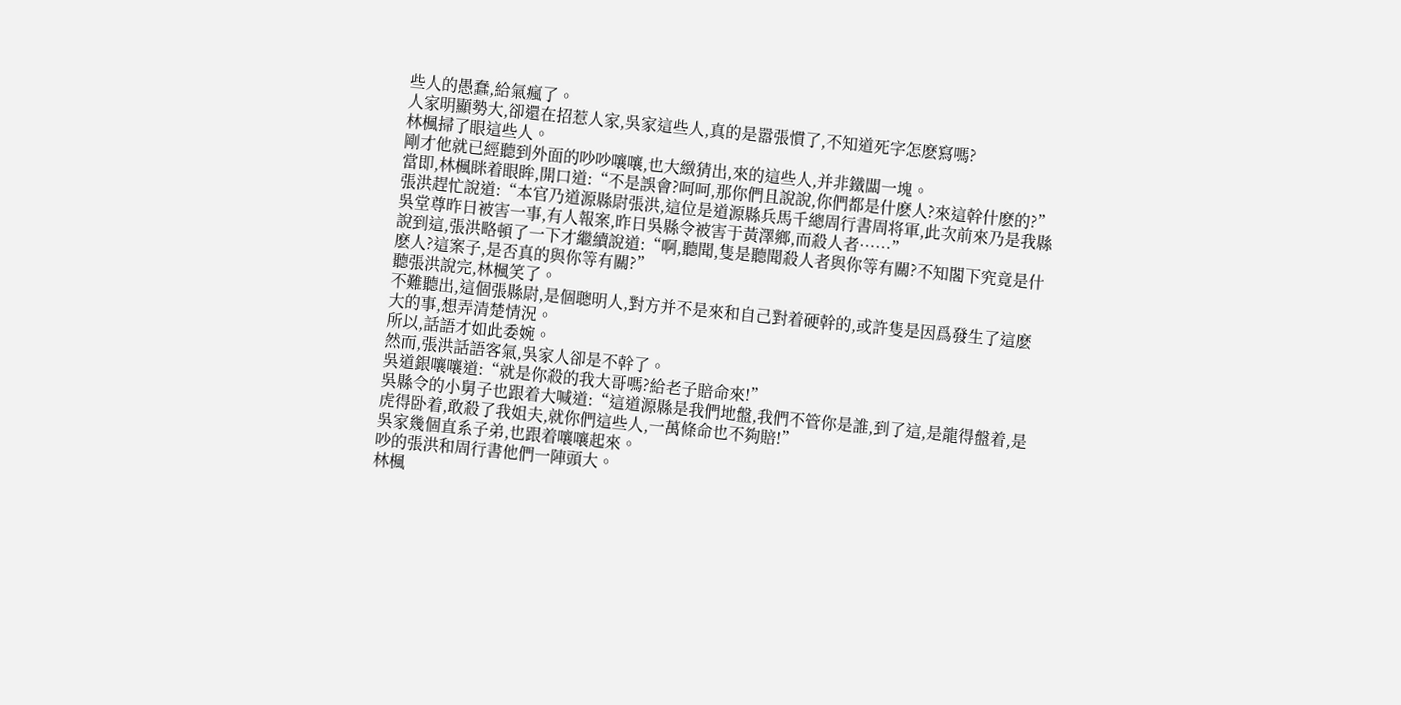些人的愚蠢,給氣瘋了。
人家明顯勢大,卻還在招惹人家,吳家這些人,真的是嚣張慣了,不知道死字怎麽寫嗎?
林楓掃了眼這些人。
剛才他就已經聽到外面的吵吵嚷嚷,也大緻猜出,來的這些人,并非鐵闆一塊。
當即,林楓眯着眼眸,開口道:“不是誤會?呵呵,那你們且說說,你們都是什麽人?來這幹什麽的?”
張洪趕忙說道:“本官乃道源縣尉張洪,這位是道源縣兵馬千總周行書周将軍,此次前來乃是我縣吳堂尊昨日被害一事,有人報案,昨日吳縣令被害于黃澤鄉,而殺人者……”
說到這,張洪略頓了一下才繼續說道:“啊,聽聞,隻是聽聞殺人者與你等有關?不知閣下究竟是什麽人?這案子,是否真的與你等有關?”
聽張洪說完,林楓笑了。
不難聽出,這個張縣尉,是個聰明人,對方并不是來和自己對着硬幹的,或許隻是因爲發生了這麽大的事,想弄清楚情況。
所以,話語才如此委婉。
然而,張洪話語客氣,吳家人卻是不幹了。
吳道銀嚷嚷道:“就是你殺的我大哥嗎?給老子賠命來!”
吳縣令的小舅子也跟着大喊道:“這道源縣是我們地盤,我們不管你是誰,到了這,是龍得盤着,是虎得卧着,敢殺了我姐夫,就你們這些人,一萬條命也不夠賠!”
吳家幾個直系子弟,也跟着嚷嚷起來。
吵的張洪和周行書他們一陣頭大。
林楓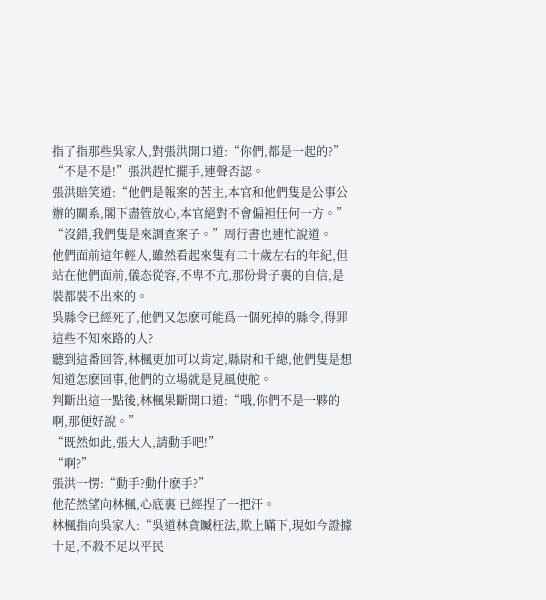指了指那些吳家人,對張洪開口道:“你們,都是一起的?”
“不是不是!”張洪趕忙擺手,連聲否認。
張洪賠笑道:“他們是報案的苦主,本官和他們隻是公事公辦的關系,閣下盡管放心,本官絕對不會偏袒任何一方。”
“沒錯,我們隻是來調查案子。”周行書也連忙說道。
他們面前這年輕人,雖然看起來隻有二十歲左右的年紀,但站在他們面前,儀态從容,不卑不亢,那份骨子裏的自信,是裝都裝不出來的。
吳縣令已經死了,他們又怎麽可能爲一個死掉的縣令,得罪這些不知來路的人?
聽到這番回答,林楓更加可以肯定,縣尉和千總,他們隻是想知道怎麽回事,他們的立場就是見風使舵。
判斷出這一點後,林楓果斷開口道:“哦,你們不是一夥的啊,那便好說。”
“既然如此,張大人,請動手吧!”
“啊?”
張洪一愣:“動手?動什麽手?”
他茫然望向林楓,心底裏 已經捏了一把汗。
林楓指向吳家人:“吳道林貪贓枉法,欺上瞞下,現如今證據十足,不殺不足以平民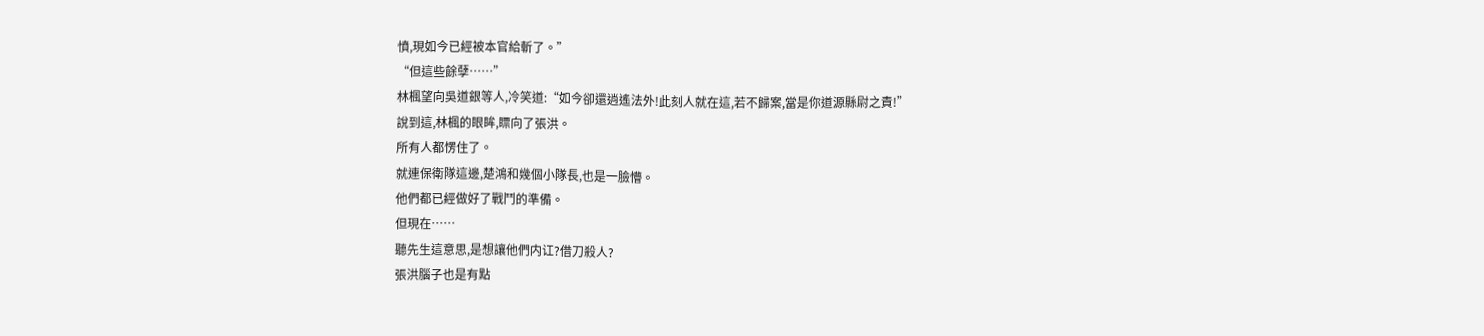憤,現如今已經被本官給斬了。”
“但這些餘孽……”
林楓望向吳道銀等人,冷笑道:“如今卻還逍遙法外!此刻人就在這,若不歸案,當是你道源縣尉之責!”
說到這,林楓的眼眸,瞟向了張洪。
所有人都愣住了。
就連保衛隊這邊,楚鴻和幾個小隊長,也是一臉懵。
他們都已經做好了戰鬥的準備。
但現在……
聽先生這意思,是想讓他們内讧?借刀殺人?
張洪腦子也是有點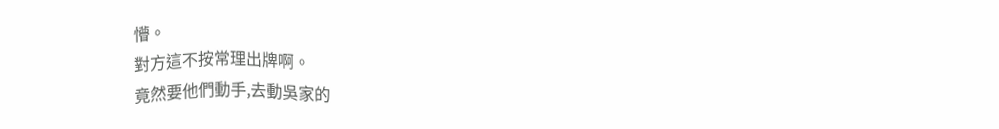懵。
對方這不按常理出牌啊。
竟然要他們動手,去動吳家的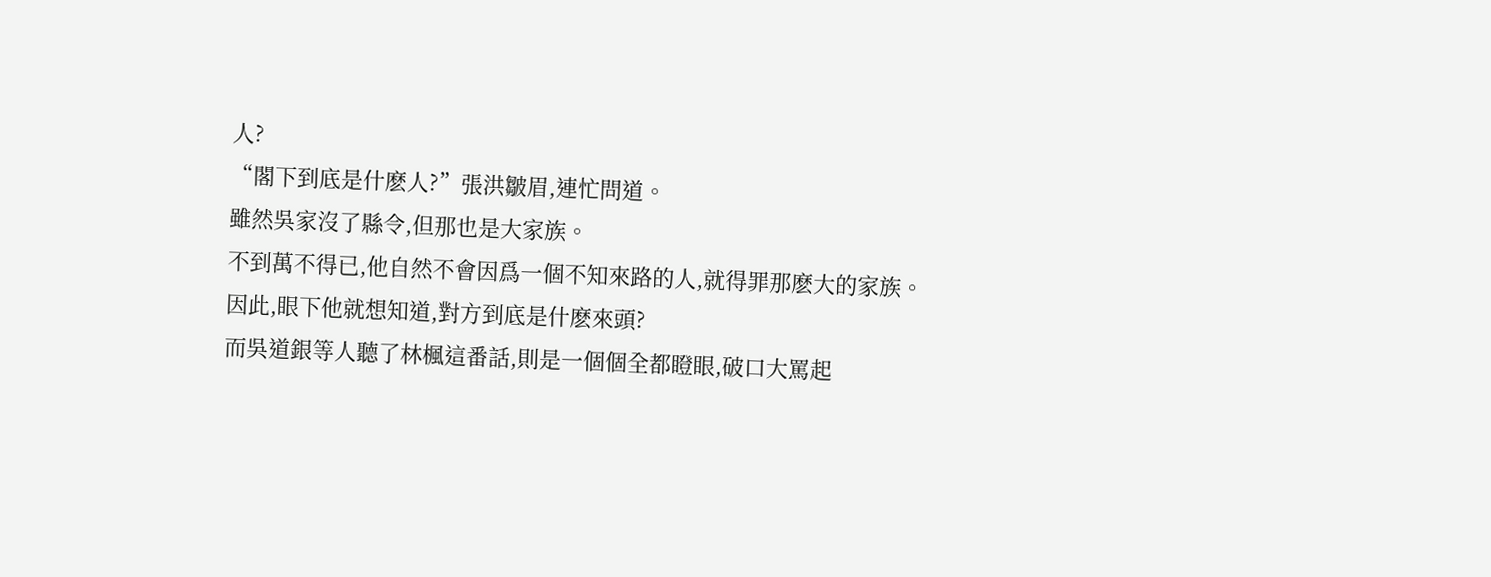人?
“閣下到底是什麽人?”張洪皺眉,連忙問道。
雖然吳家沒了縣令,但那也是大家族。
不到萬不得已,他自然不會因爲一個不知來路的人,就得罪那麽大的家族。
因此,眼下他就想知道,對方到底是什麽來頭?
而吳道銀等人聽了林楓這番話,則是一個個全都瞪眼,破口大罵起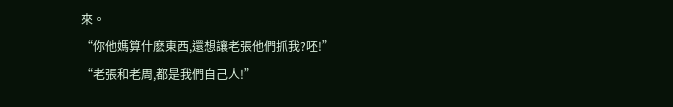來。
“你他媽算什麽東西,還想讓老張他們抓我?呸!”
“老張和老周,都是我們自己人!”